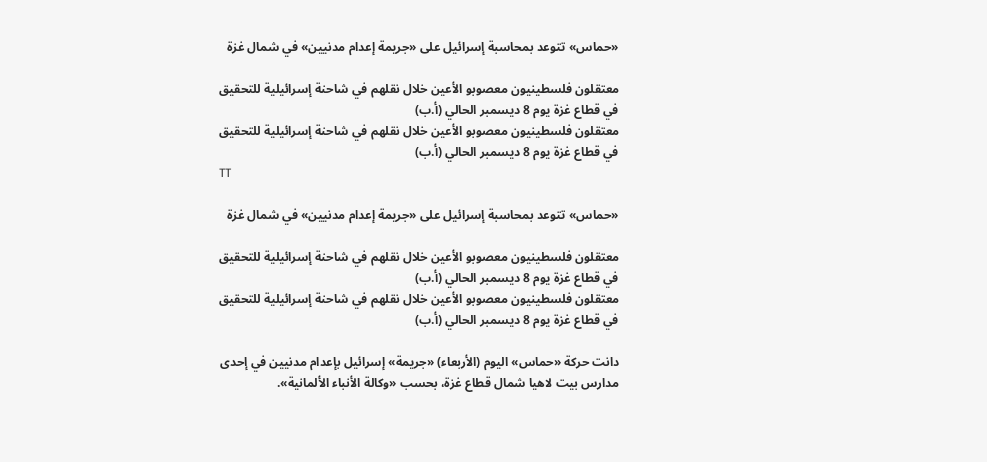«حماس» تتوعد بمحاسبة إسرائيل على «جريمة إعدام مدنيين» في شمال غزة

معتقلون فلسطينيون معصوبو الأعين خلال نقلهم في شاحنة إسرائيلية للتحقيق في قطاع غزة يوم 8 ديسمبر الحالي (أ.ب)
معتقلون فلسطينيون معصوبو الأعين خلال نقلهم في شاحنة إسرائيلية للتحقيق في قطاع غزة يوم 8 ديسمبر الحالي (أ.ب)
TT

«حماس» تتوعد بمحاسبة إسرائيل على «جريمة إعدام مدنيين» في شمال غزة

معتقلون فلسطينيون معصوبو الأعين خلال نقلهم في شاحنة إسرائيلية للتحقيق في قطاع غزة يوم 8 ديسمبر الحالي (أ.ب)
معتقلون فلسطينيون معصوبو الأعين خلال نقلهم في شاحنة إسرائيلية للتحقيق في قطاع غزة يوم 8 ديسمبر الحالي (أ.ب)

دانت حركة «حماس» اليوم (الأربعاء) «جريمة» إسرائيل بإعدام مدنيين في إحدى مدارس بيت لاهيا شمال قطاع غزة، بحسب «وكالة الأنباء الألمانية».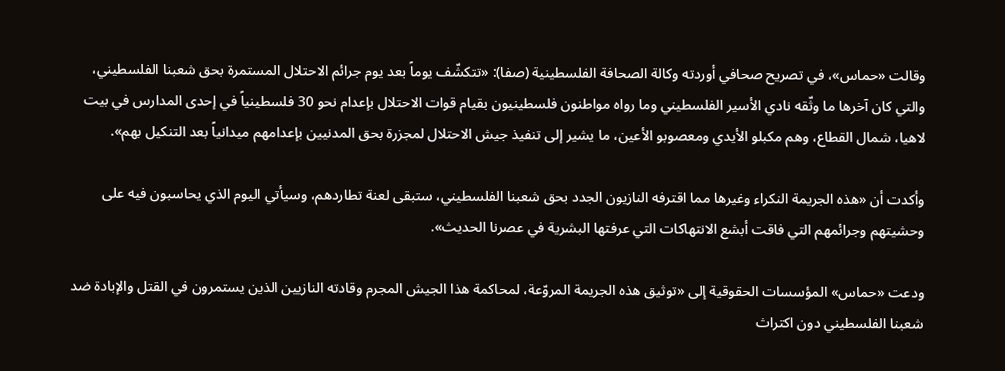وقالت «حماس»، في تصريح صحافي أوردته وكالة الصحافة الفلسطينية (صفا): «تتكشّف يوماً بعد يوم جرائم الاحتلال المستمرة بحق شعبنا الفلسطيني، والتي كان آخرها ما وثّقه نادي الأسير الفلسطيني وما رواه مواطنون فلسطينيون بقيام قوات الاحتلال بإعدام نحو 30 فلسطينياً في إحدى المدارس في بيت لاهيا، شمال القطاع، وهم مكبلو الأيدي ومعصوبو الأعين، ما يشير إلى تنفيذ جيش الاحتلال لمجزرة بحق المدنيين بإعدامهم ميدانياً بعد التنكيل بهم».

وأكدت أن «هذه الجريمة النكراء وغيرها مما اقترفه النازيون الجدد بحق شعبنا الفلسطيني، ستبقى لعنة تطاردهم، وسيأتي اليوم الذي يحاسبون فيه على وحشيتهم وجرائمهم التي فاقت أبشع الانتهاكات التي عرفتها البشرية في عصرنا الحديث».

ودعت «حماس» المؤسسات الحقوقية إلى «توثيق هذه الجريمة المروّعة، لمحاكمة هذا الجيش المجرم وقادته النازيين الذين يستمرون في القتل والإبادة ضد شعبنا الفلسطيني دون اكتراث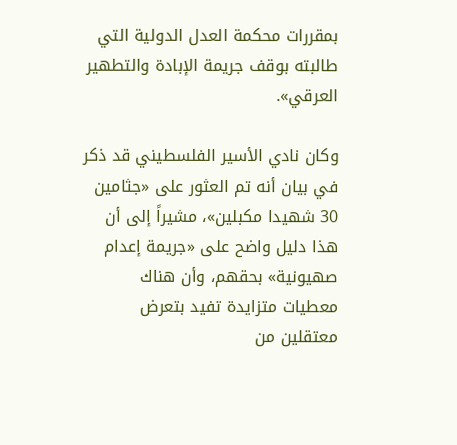بمقررات محكمة العدل الدولية التي طالبته بوقف جريمة الإبادة والتطهير العرقي».

وكان نادي الأسير الفلسطيني قد ذكر في بيان أنه تم العثور على «جثامين 30 شهيدا مكبلين»، مشيراً إلى أن هذا دليل واضح على «جريمة إعدام صهيونية» بحقهم، وأن هناك معطيات متزايدة تفيد بتعرض معتقلين من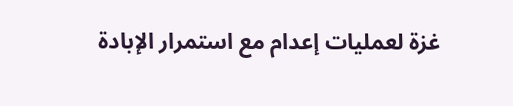غزة لعمليات إعدام مع استمرار الإبادة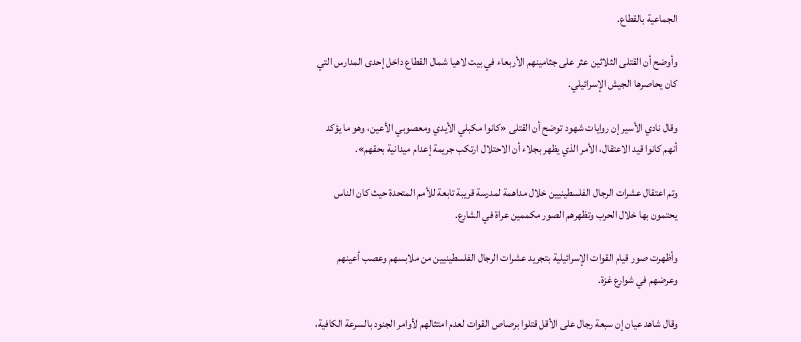الجماعية بالقطاع.

وأوضح أن القتلى الثلاثين عثر على جثامينهم الأربعاء في بيت لاهيا شمال القطاع داخل إحدى المدارس التي كان يحاصرها الجيش الإسرائيلي.

وقال نادي الأسير إن روايات شهود توضح أن القتلى «كانوا مكبلي الأيدي ومعصوبي الأعين، وهو ما يؤكد أنهم كانوا قيد الاعتقال، الأمر الذي يظهر بجلاء أن الاحتلال ارتكب جريمة إعدام ميدانية بحقهم».

وتم اعتقال عشرات الرجال الفلسطينيين خلال مداهمة لمدرسة قريبة تابعة للأمم المتحدة حيث كان الناس يحتمون بها خلال الحرب وتظهرهم الصور مكممين عراة في الشارع.

وأظهرت صور قيام القوات الإسرائيلية بتجريد عشرات الرجال الفلسطينيين من ملابسهم وعصب أعينهم وعرضهم في شوارع غزة.

وقال شاهد عيان إن سبعة رجال على الأقل قتلوا برصاص القوات لعدم امتثالهم لأوامر الجنود بالسرعة الكافية،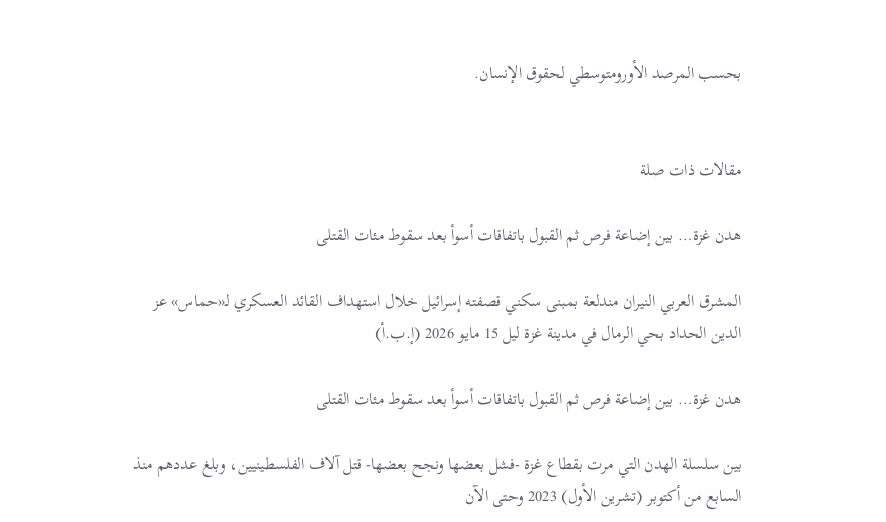بحسب المرصد الأورومتوسطي لحقوق الإنسان.


مقالات ذات صلة

هدن غزة… بين إضاعة فرص ثم القبول باتفاقات أسوأ بعد سقوط مئات القتلى

المشرق العربي النيران مندلعة بمبنى سكني قصفته إسرائيل خلال استهداف القائد العسكري لـ«حماس» عز الدين الحداد بحي الرمال في مدينة غزة ليل 15 مايو 2026 (إ.ب.أ)

هدن غزة… بين إضاعة فرص ثم القبول باتفاقات أسوأ بعد سقوط مئات القتلى

بين سلسلة الهدن التي مرت بقطاع غزة -فشل بعضها ونجح بعضها- قتل آلاف الفلسطينيين، وبلغ عددهم منذ السابع من أكتوبر (تشرين الأول) 2023 وحتى الآن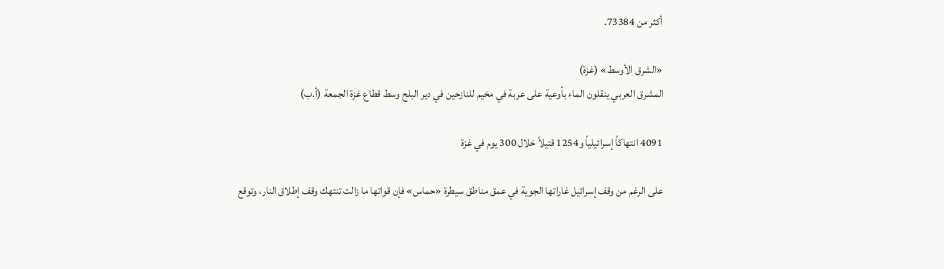أكثر من 73384.

«الشرق الأوسط» (غزة)
المشرق العربي ينقلون الماء بأوعية على عربة في مخيم للنازحين في دير البلح وسط قطاع غزة الجمعة (أ.ب)

4091 انتهاكاً إسرائيلياً و1254 قتيلاً خلال 300 يوم في غزة

على الرغم من وقف إسرائيل غاراتها الجوية في عمق مناطق سيطرة «حماس» فإن قواتها ما زالت تنتهك وقف إطلاق النار، وتوقع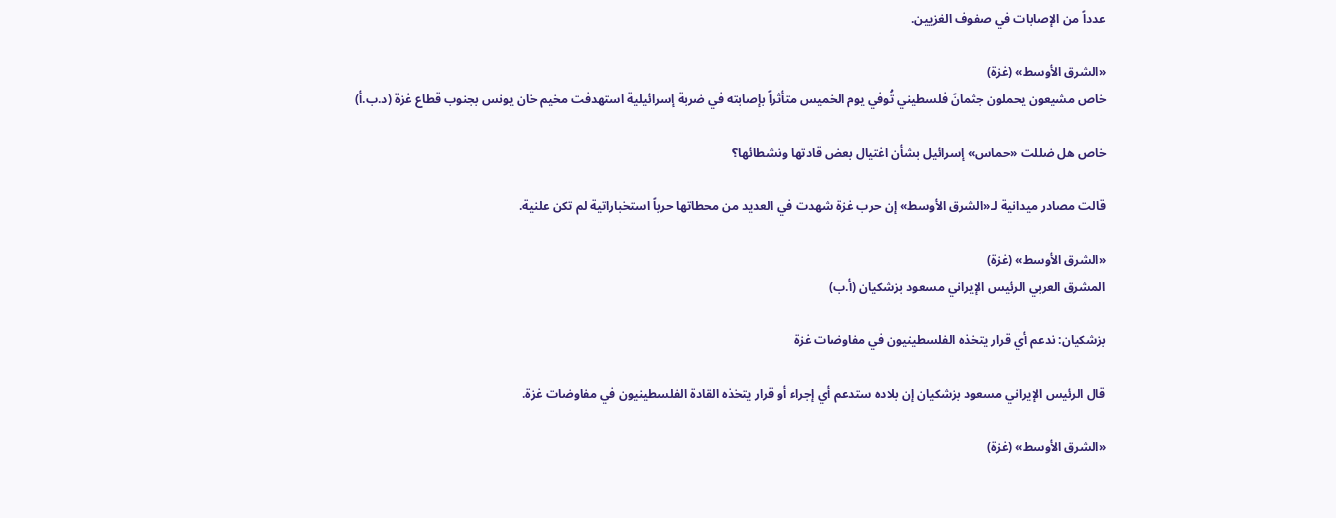عدداً من الإصابات في صفوف الغزيين.

«الشرق الأوسط» (غزة)
خاص مشيعون يحملون جثمانَ فلسطيني تُوفي يوم الخميس متأثراً بإصابته في ضربة إسرائيلية استهدفت مخيم خان يونس بجنوب قطاع غزة (د.ب.أ)

خاص هل ضللت «حماس» إسرائيل بشأن اغتيال بعض قادتها ونشطائها؟

قالت مصادر ميدانية لـ«الشرق الأوسط» إن حرب غزة شهدت في العديد من محطاتها حرباً استخباراتية لم تكن علنية.

«الشرق الأوسط» (غزة)
المشرق العربي الرئيس الإيراني مسعود بزشكيان (أ.ب)

بزشكيان: ندعم أي قرار يتخذه الفلسطينيون في مفاوضات غزة

قال الرئيس الإيراني مسعود ‌بزشكيان إن بلاده ستدعم أي إجراء أو قرار يتخذه القادة الفلسطينيون في مفاوضات غزة.

«الشرق الأوسط» (غزة)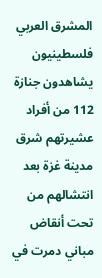المشرق العربي فلسطينيون يشاهدون جنازة 112 من أفراد عشيرتهم شرق مدينة غزة بعد انتشالهم من تحت أنقاض مباني دمرت في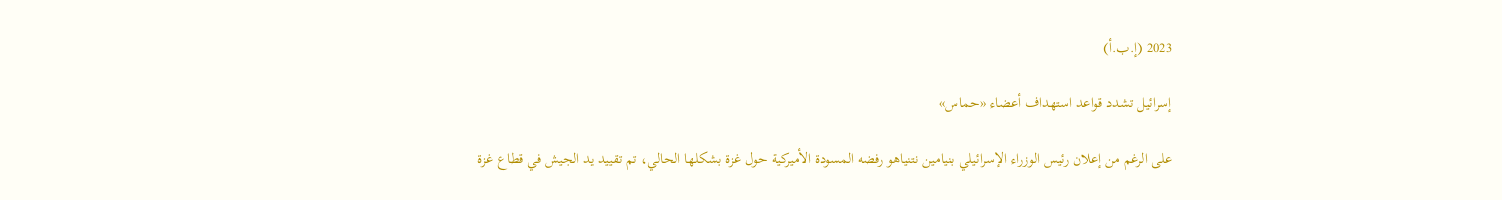2023 (إ.ب.أ)

إسرائيل تشدد قواعد استهداف أعضاء «حماس»

على الرغم من إعلان رئيس الوزراء الإسرائيلي بنيامين نتنياهو رفضه المسودة الأميركية حول غزة بشكلها الحالي، تم تقييد يد الجيش في قطاع غزة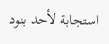استجابة لأحد بنود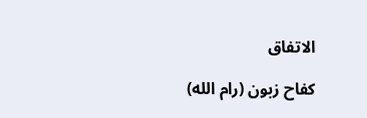الاتفاق

كفاح زبون (رام الله)